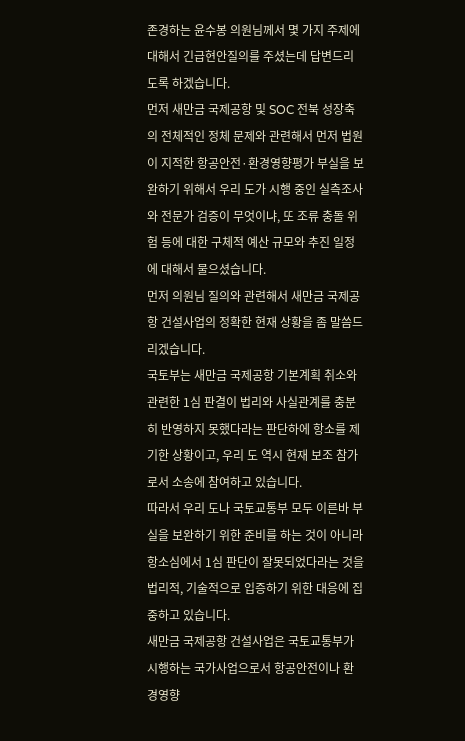존경하는 윤수봉 의원님께서 몇 가지 주제에 대해서 긴급현안질의를 주셨는데 답변드리도록 하겠습니다.
먼저 새만금 국제공항 및 SOC 전북 성장축의 전체적인 정체 문제와 관련해서 먼저 법원이 지적한 항공안전·환경영향평가 부실을 보완하기 위해서 우리 도가 시행 중인 실측조사와 전문가 검증이 무엇이냐, 또 조류 충돌 위험 등에 대한 구체적 예산 규모와 추진 일정에 대해서 물으셨습니다.
먼저 의원님 질의와 관련해서 새만금 국제공항 건설사업의 정확한 현재 상황을 좀 말씀드리겠습니다.
국토부는 새만금 국제공항 기본계획 취소와 관련한 1심 판결이 법리와 사실관계를 충분히 반영하지 못했다라는 판단하에 항소를 제기한 상황이고, 우리 도 역시 현재 보조 참가로서 소송에 참여하고 있습니다.
따라서 우리 도나 국토교통부 모두 이른바 부실을 보완하기 위한 준비를 하는 것이 아니라 항소심에서 1심 판단이 잘못되었다라는 것을 법리적, 기술적으로 입증하기 위한 대응에 집중하고 있습니다.
새만금 국제공항 건설사업은 국토교통부가 시행하는 국가사업으로서 항공안전이나 환경영향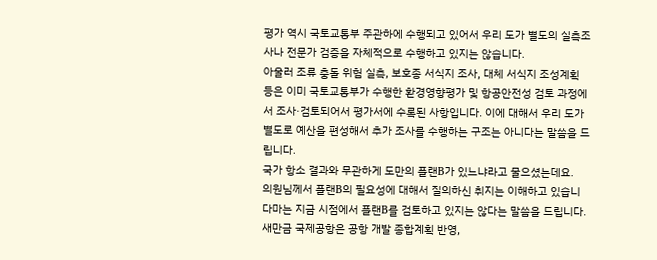평가 역시 국토교통부 주관하에 수행되고 있어서 우리 도가 별도의 실측조사나 전문가 검증을 자체적으로 수행하고 있지는 않습니다.
아울러 조류 충돌 위험 실측, 보호종 서식지 조사, 대체 서식지 조성계획 등은 이미 국토교통부가 수행한 환경영향평가 및 항공안전성 검토 과정에서 조사·검토되어서 평가서에 수록된 사항입니다. 이에 대해서 우리 도가 별도로 예산을 편성해서 추가 조사를 수행하는 구조는 아니다는 말씀을 드립니다.
국가 항소 결과와 무관하게 도만의 플랜B가 있느냐라고 물으셨는데요.
의원님께서 플랜B의 필요성에 대해서 질의하신 취지는 이해하고 있습니다마는 지금 시점에서 플랜B를 검토하고 있지는 않다는 말씀을 드립니다.
새만금 국제공항은 공항 개발 종합계획 반영,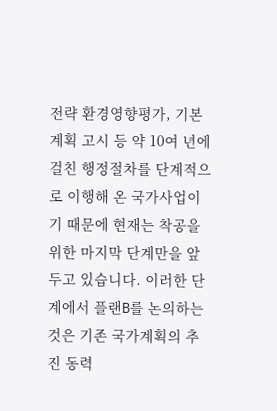전략 환경영향평가, 기본계획 고시 등 약 10여 년에 걸친 행정절차를 단계적으로 이행해 온 국가사업이기 때문에 현재는 착공을 위한 마지막 단계만을 앞두고 있습니다. 이러한 단계에서 플랜B를 논의하는 것은 기존 국가계획의 추진 동력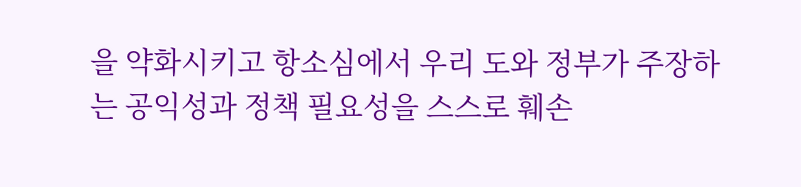을 약화시키고 항소심에서 우리 도와 정부가 주장하는 공익성과 정책 필요성을 스스로 훼손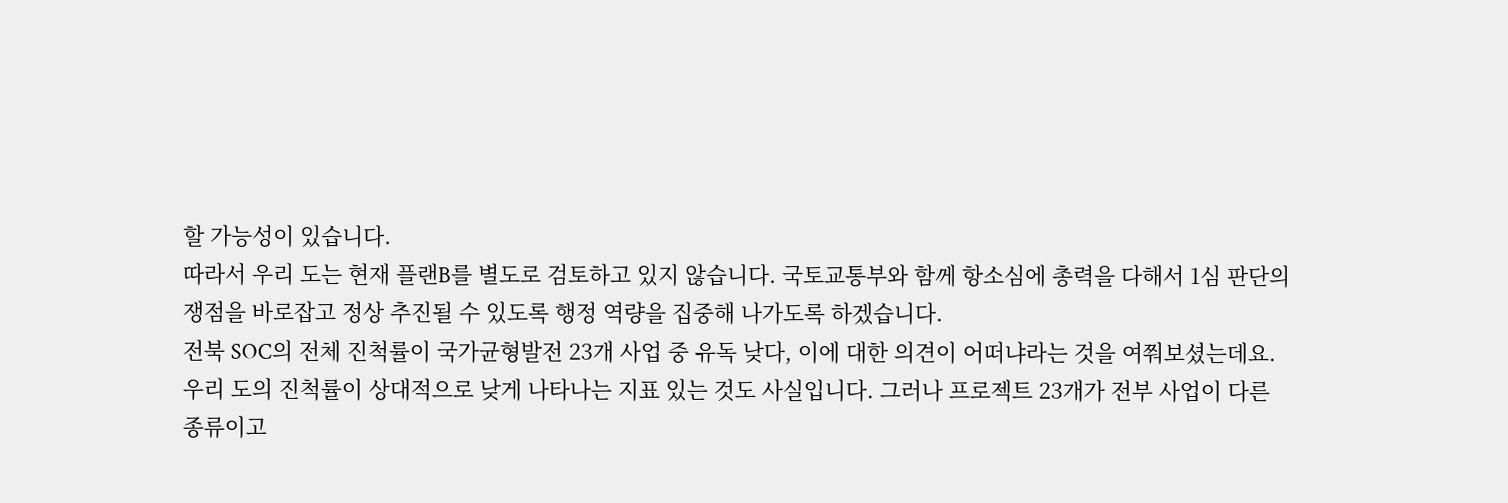할 가능성이 있습니다.
따라서 우리 도는 현재 플랜B를 별도로 검토하고 있지 않습니다. 국토교통부와 함께 항소심에 총력을 다해서 1심 판단의 쟁점을 바로잡고 정상 추진될 수 있도록 행정 역량을 집중해 나가도록 하겠습니다.
전북 SOC의 전체 진척률이 국가균형발전 23개 사업 중 유독 낮다, 이에 대한 의견이 어떠냐라는 것을 여쭤보셨는데요.
우리 도의 진척률이 상대적으로 낮게 나타나는 지표 있는 것도 사실입니다. 그러나 프로젝트 23개가 전부 사업이 다른 종류이고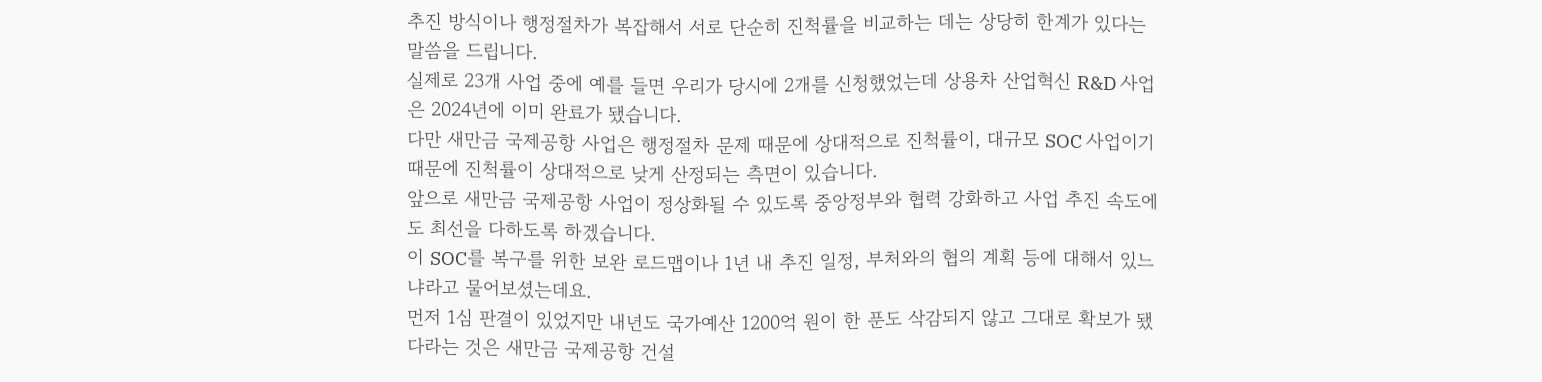추진 방식이나 행정절차가 복잡해서 서로 단순히 진척률을 비교하는 데는 상당히 한계가 있다는 말씀을 드립니다.
실제로 23개 사업 중에 예를 들면 우리가 당시에 2개를 신청했었는데 상용차 산업혁신 R&D 사업은 2024년에 이미 완료가 됐습니다.
다만 새만금 국제공항 사업은 행정절차 문제 때문에 상대적으로 진척률이, 대규모 SOC 사업이기 때문에 진척률이 상대적으로 낮게 산정되는 측면이 있습니다.
앞으로 새만금 국제공항 사업이 정상화될 수 있도록 중앙정부와 협력 강화하고 사업 추진 속도에도 최선을 다하도록 하겠습니다.
이 SOC를 복구를 위한 보완 로드맵이나 1년 내 추진 일정, 부처와의 협의 계획 등에 대해서 있느냐라고 물어보셨는데요.
먼저 1심 판결이 있었지만 내년도 국가예산 1200억 원이 한 푼도 삭감되지 않고 그대로 확보가 됐다라는 것은 새만금 국제공항 건설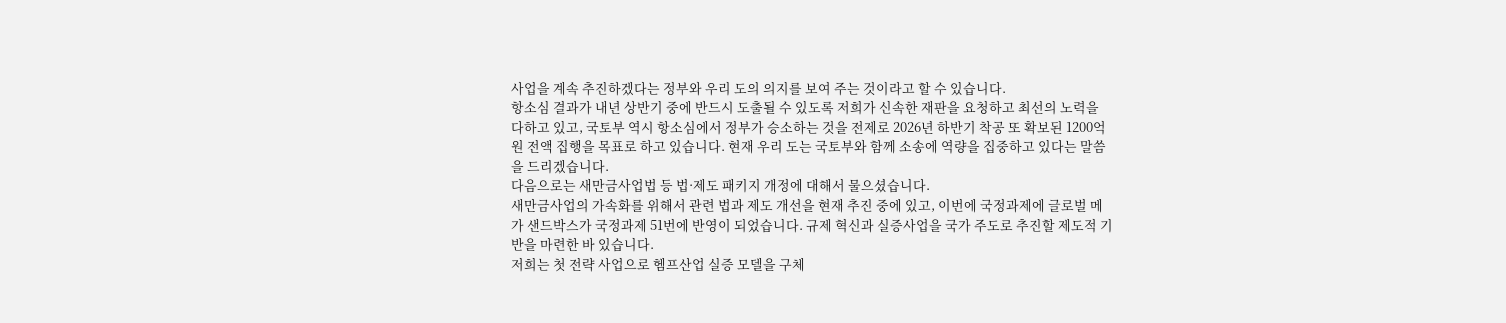사업을 계속 추진하겠다는 정부와 우리 도의 의지를 보여 주는 것이라고 할 수 있습니다.
항소심 결과가 내년 상반기 중에 반드시 도출될 수 있도록 저희가 신속한 재판을 요청하고 최선의 노력을 다하고 있고, 국토부 역시 항소심에서 정부가 승소하는 것을 전제로 2026년 하반기 착공 또 확보된 1200억 원 전액 집행을 목표로 하고 있습니다. 현재 우리 도는 국토부와 함께 소송에 역량을 집중하고 있다는 말씀을 드리겠습니다.
다음으로는 새만금사업법 등 법·제도 패키지 개정에 대해서 물으셨습니다.
새만금사업의 가속화를 위해서 관련 법과 제도 개선을 현재 추진 중에 있고, 이번에 국정과제에 글로벌 메가 샌드박스가 국정과제 51번에 반영이 되었습니다. 규제 혁신과 실증사업을 국가 주도로 추진할 제도적 기반을 마련한 바 있습니다.
저희는 첫 전략 사업으로 헴프산업 실증 모델을 구체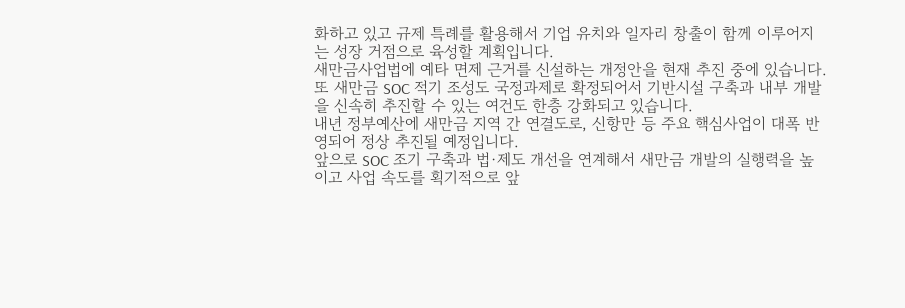화하고 있고 규제 특례를 활용해서 기업 유치와 일자리 창출이 함께 이루어지는 성장 거점으로 육성할 계획입니다.
새만금사업법에 예타 면제 근거를 신설하는 개정안을 현재 추진 중에 있습니다.
또 새만금 SOC 적기 조성도 국정과제로 확정되어서 기반시설 구축과 내부 개발을 신속히 추진할 수 있는 여건도 한층 강화되고 있습니다.
내년 정부예산에 새만금 지역 간 연결도로, 신항만 등 주요 핵심사업이 대폭 반영되어 정상 추진될 예정입니다.
앞으로 SOC 조기 구축과 법·제도 개선을 연계해서 새만금 개발의 실행력을 높이고 사업 속도를 획기적으로 앞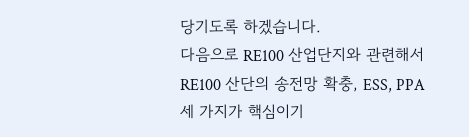당기도록 하겠습니다.
다음으로 RE100 산업단지와 관련해서 RE100 산단의 송전망 확충, ESS, PPA 세 가지가 핵심이기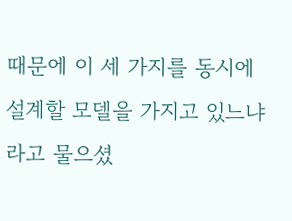때문에 이 세 가지를 동시에 설계할 모델을 가지고 있느냐라고 물으셨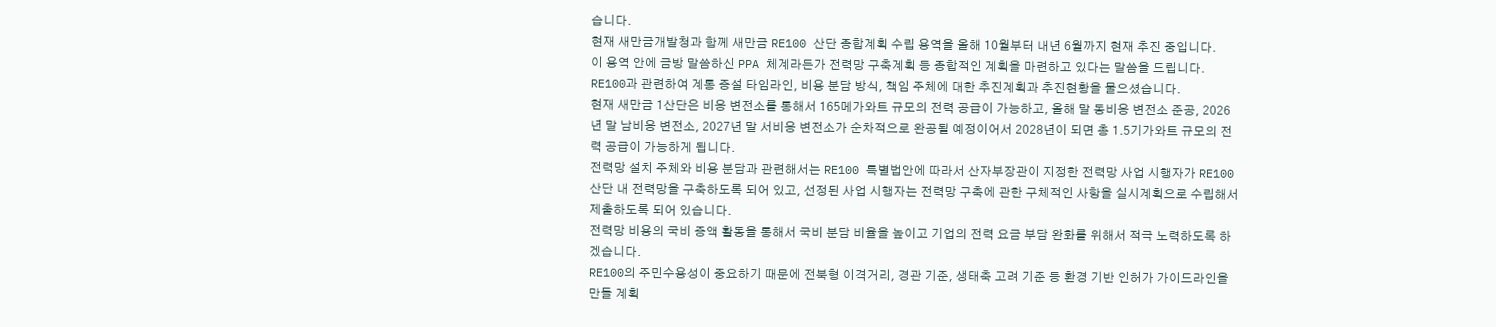습니다.
현재 새만금개발청과 함께 새만금 RE100 산단 종합계획 수립 용역을 올해 10월부터 내년 6월까지 현재 추진 중입니다.
이 용역 안에 금방 말씀하신 PPA 체계라든가 전력망 구축계획 등 종합적인 계획을 마련하고 있다는 말씀을 드립니다.
RE100과 관련하여 계통 증설 타임라인, 비용 분담 방식, 책임 주체에 대한 추진계획과 추진현황을 물으셨습니다.
현재 새만금 1산단은 비응 변전소를 통해서 165메가와트 규모의 전력 공급이 가능하고, 올해 말 동비응 변전소 준공, 2026년 말 남비응 변전소, 2027년 말 서비응 변전소가 순차적으로 완공될 예정이어서 2028년이 되면 총 1.5기가와트 규모의 전력 공급이 가능하게 됩니다.
전력망 설치 주체와 비용 분담과 관련해서는 RE100 특별법안에 따라서 산자부장관이 지정한 전력망 사업 시행자가 RE100 산단 내 전력망을 구축하도록 되어 있고, 선정된 사업 시행자는 전력망 구축에 관한 구체적인 사항을 실시계획으로 수립해서 제출하도록 되어 있습니다.
전력망 비용의 국비 증액 활동을 통해서 국비 분담 비율을 높이고 기업의 전력 요금 부담 완화를 위해서 적극 노력하도록 하겠습니다.
RE100의 주민수용성이 중요하기 때문에 전북형 이격거리, 경관 기준, 생태축 고려 기준 등 환경 기반 인허가 가이드라인을 만들 계획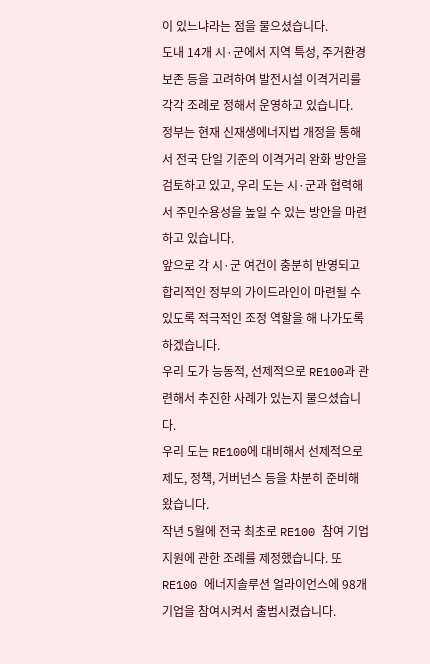이 있느냐라는 점을 물으셨습니다.
도내 14개 시·군에서 지역 특성, 주거환경 보존 등을 고려하여 발전시설 이격거리를 각각 조례로 정해서 운영하고 있습니다.
정부는 현재 신재생에너지법 개정을 통해서 전국 단일 기준의 이격거리 완화 방안을 검토하고 있고, 우리 도는 시·군과 협력해서 주민수용성을 높일 수 있는 방안을 마련하고 있습니다.
앞으로 각 시·군 여건이 충분히 반영되고 합리적인 정부의 가이드라인이 마련될 수 있도록 적극적인 조정 역할을 해 나가도록 하겠습니다.
우리 도가 능동적, 선제적으로 RE100과 관련해서 추진한 사례가 있는지 물으셨습니다.
우리 도는 RE100에 대비해서 선제적으로 제도, 정책, 거버넌스 등을 차분히 준비해 왔습니다.
작년 5월에 전국 최초로 RE100 참여 기업 지원에 관한 조례를 제정했습니다. 또 RE100 에너지솔루션 얼라이언스에 98개 기업을 참여시켜서 출범시켰습니다.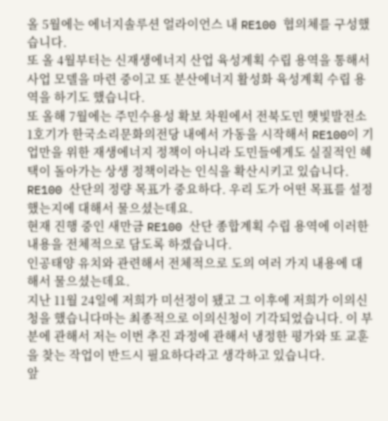올 5월에는 에너지솔루션 얼라이언스 내 RE100 협의체를 구성했습니다.
또 올 4월부터는 신재생에너지 산업 육성계획 수립 용역을 통해서 사업 모델을 마련 중이고 또 분산에너지 활성화 육성계획 수립 용역을 하기도 했습니다.
또 올해 7월에는 주민수용성 확보 차원에서 전북도민 햇빛발전소 1호기가 한국소리문화의전당 내에서 가동을 시작해서 RE100이 기업만을 위한 재생에너지 정책이 아니라 도민들에게도 실질적인 혜택이 돌아가는 상생 정책이라는 인식을 확산시키고 있습니다.
RE100 산단의 정량 목표가 중요하다. 우리 도가 어떤 목표를 설정했는지에 대해서 물으셨는데요.
현재 진행 중인 새만금 RE100 산단 종합계획 수립 용역에 이러한 내용을 전체적으로 담도록 하겠습니다.
인공태양 유치와 관련해서 전체적으로 도의 여러 가지 내용에 대해서 물으셨는데요.
지난 11월 24일에 저희가 미선정이 됐고 그 이후에 저희가 이의신청을 했습니다마는 최종적으로 이의신청이 기각되었습니다. 이 부분에 관해서 저는 이번 추진 과정에 관해서 냉정한 평가와 또 교훈을 찾는 작업이 반드시 필요하다라고 생각하고 있습니다.
앞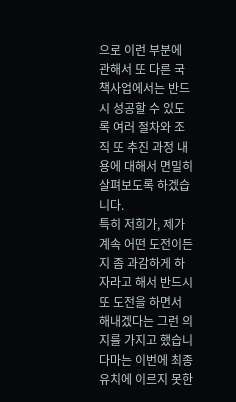으로 이런 부분에 관해서 또 다른 국책사업에서는 반드시 성공할 수 있도록 여러 절차와 조직 또 추진 과정 내용에 대해서 면밀히 살펴보도록 하겠습니다.
특히 저희가, 제가 계속 어떤 도전이든지 좀 과감하게 하자라고 해서 반드시 또 도전을 하면서 해내겠다는 그런 의지를 가지고 했습니다마는 이번에 최종 유치에 이르지 못한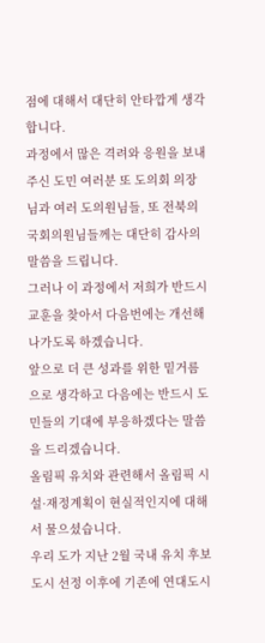점에 대해서 대단히 안타깝게 생각합니다.
과정에서 많은 격려와 응원을 보내 주신 도민 여러분 또 도의회 의장님과 여러 도의원님들, 또 전북의 국회의원님들께는 대단히 감사의 말씀을 드립니다.
그러나 이 과정에서 저희가 반드시 교훈을 찾아서 다음번에는 개선해 나가도록 하겠습니다.
앞으로 더 큰 성과를 위한 밑거름으로 생각하고 다음에는 반드시 도민들의 기대에 부응하겠다는 말씀을 드리겠습니다.
올림픽 유치와 관련해서 올림픽 시설·재정계획이 현실적인지에 대해서 물으셨습니다.
우리 도가 지난 2월 국내 유치 후보도시 선정 이후에 기존에 연대도시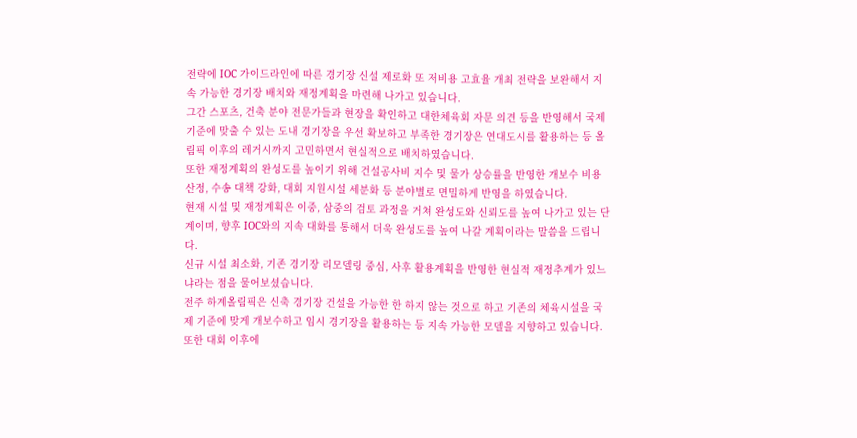전략에 IOC 가이드라인에 따른 경기장 신설 제로화 또 저비용 고효율 개최 전략을 보완해서 지속 가능한 경기장 배치와 재정계획을 마련해 나가고 있습니다.
그간 스포츠, 건축 분야 전문가들과 현장을 확인하고 대한체육회 자문 의견 등을 반영해서 국제 기준에 맞출 수 있는 도내 경기장을 우선 확보하고 부족한 경기장은 연대도시를 활용하는 등 올림픽 이후의 레거시까지 고민하면서 현실적으로 배치하였습니다.
또한 재정계획의 완성도를 높이기 위해 건설공사비 지수 및 물가 상승률을 반영한 개보수 비용 산정, 수송 대책 강화, 대회 지원시설 세분화 등 분야별로 면밀하게 반영을 하였습니다.
현재 시설 및 재정계획은 이중, 삼중의 검토 과정을 거쳐 완성도와 신뢰도를 높여 나가고 있는 단계이며, 향후 IOC와의 지속 대화를 통해서 더욱 완성도를 높여 나갈 계획이라는 말씀을 드립니다.
신규 시설 최소화, 기존 경기장 리모델링 중심, 사후 활용계획을 반영한 현실적 재정추계가 있느냐라는 점을 물어보셨습니다.
전주 하계올림픽은 신축 경기장 건설을 가능한 한 하지 않는 것으로 하고 기존의 체육시설을 국제 기준에 맞게 개보수하고 임시 경기장을 활용하는 등 지속 가능한 모델을 지향하고 있습니다.
또한 대회 이후에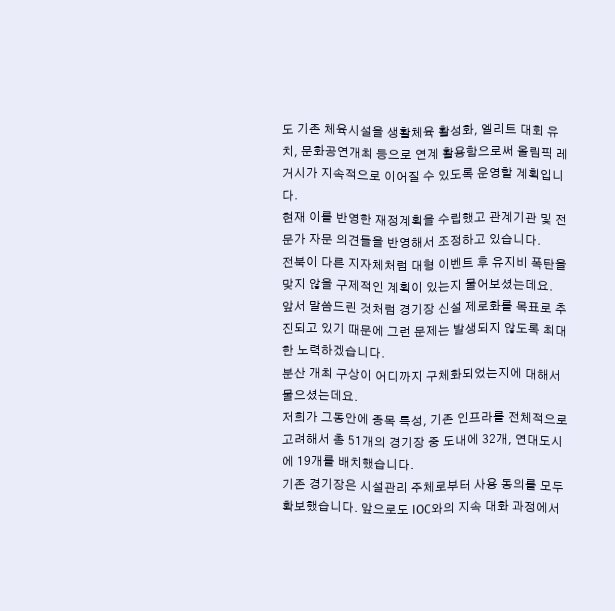도 기존 체육시설을 생활체육 활성화, 엘리트 대회 유치, 문화공연개최 등으로 연계 활용함으로써 올림픽 레거시가 지속적으로 이어질 수 있도록 운영할 계획입니다.
현재 이를 반영한 재정계획을 수립했고 관계기관 및 전문가 자문 의견들을 반영해서 조정하고 있습니다.
전북이 다른 지자체처럼 대형 이벤트 후 유지비 폭탄을 맞지 않을 구제적인 계획이 있는지 물어보셨는데요.
앞서 말씀드린 것처럼 경기장 신설 제로화를 목표로 추진되고 있기 때문에 그런 문제는 발생되지 않도록 최대한 노력하겠습니다.
분산 개최 구상이 어디까지 구체화되었는지에 대해서 물으셨는데요.
저희가 그동안에 종목 특성, 기존 인프라를 전체적으로 고려해서 총 51개의 경기장 중 도내에 32개, 연대도시에 19개를 배치했습니다.
기존 경기장은 시설관리 주체로부터 사용 동의를 모두 확보했습니다. 앞으로도 IOC와의 지속 대화 과정에서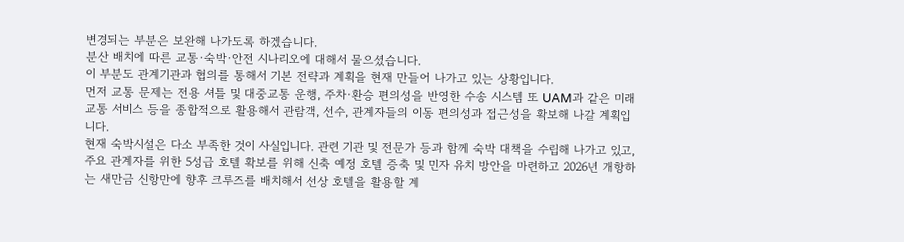변경되는 부분은 보완해 나가도록 하겠습니다.
분산 배치에 따른 교통·숙박·안전 시나리오에 대해서 물으셨습니다.
이 부분도 관계기관과 협의를 통해서 기본 전략과 계획을 현재 만들어 나가고 있는 상황입니다.
먼저 교통 문제는 전용 셔틀 및 대중교통 운행, 주차·환승 편의성을 반영한 수송 시스템 또 UAM과 같은 미래 교통 서비스 등을 종합적으로 활용해서 관람객, 선수, 관계자들의 이동 편의성과 접근성을 확보해 나갈 계획입니다.
현재 숙박시설은 다소 부족한 것이 사실입니다. 관련 기관 및 전문가 등과 함께 숙박 대책을 수립해 나가고 있고, 주요 관계자를 위한 5성급 호텔 확보를 위해 신축 예정 호텔 증축 및 민자 유치 방안을 마련하고 2026년 개항하는 새만금 신항만에 향후 크루즈를 배치해서 선상 호텔을 활용할 계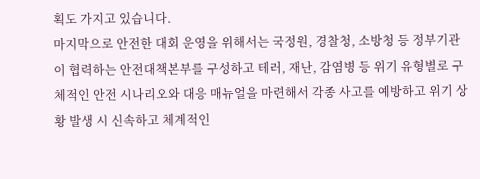획도 가지고 있습니다.
마지막으로 안전한 대회 운영을 위해서는 국정원, 경찰청, 소방청 등 정부기관이 협력하는 안전대책본부를 구성하고 테러, 재난, 감염병 등 위기 유형별로 구체적인 안전 시나리오와 대응 매뉴얼을 마련해서 각종 사고를 예방하고 위기 상황 발생 시 신속하고 체계적인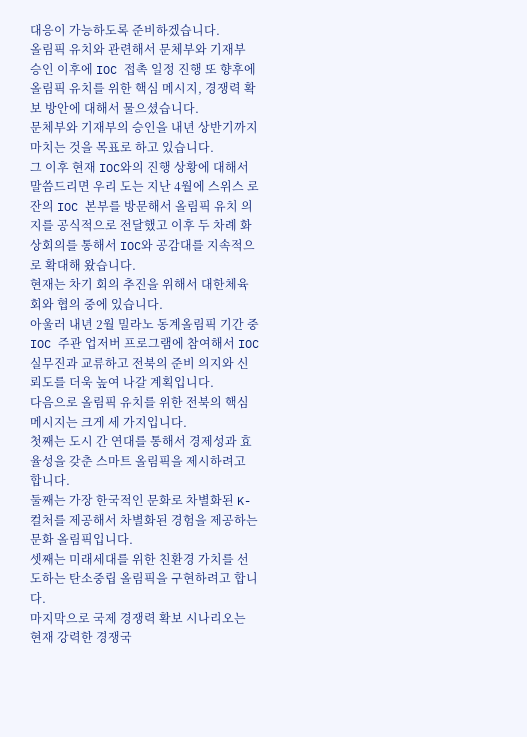대응이 가능하도록 준비하겠습니다.
올림픽 유치와 관련해서 문체부와 기재부 승인 이후에 IOC 접촉 일정 진행 또 향후에 올림픽 유치를 위한 핵심 메시지, 경쟁력 확보 방안에 대해서 물으셨습니다.
문체부와 기재부의 승인을 내년 상반기까지 마치는 것을 목표로 하고 있습니다.
그 이후 현재 IOC와의 진행 상황에 대해서 말씀드리면 우리 도는 지난 4월에 스위스 로잔의 IOC 본부를 방문해서 올림픽 유치 의지를 공식적으로 전달했고 이후 두 차례 화상회의를 통해서 IOC와 공감대를 지속적으로 확대해 왔습니다.
현재는 차기 회의 추진을 위해서 대한체육회와 협의 중에 있습니다.
아울러 내년 2월 밀라노 동계올림픽 기간 중 IOC 주관 업저버 프로그램에 참여해서 IOC 실무진과 교류하고 전북의 준비 의지와 신뢰도를 더욱 높여 나갈 계획입니다.
다음으로 올림픽 유치를 위한 전북의 핵심 메시지는 크게 세 가지입니다.
첫째는 도시 간 연대를 통해서 경제성과 효율성을 갖춘 스마트 올림픽을 제시하려고 합니다.
둘째는 가장 한국적인 문화로 차별화된 K-컬처를 제공해서 차별화된 경험을 제공하는 문화 올림픽입니다.
셋째는 미래세대를 위한 친환경 가치를 선도하는 탄소중립 올림픽을 구현하려고 합니다.
마지막으로 국제 경쟁력 확보 시나리오는 현재 강력한 경쟁국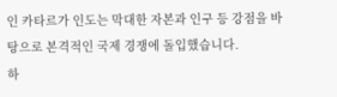인 카타르가 인도는 막대한 자본과 인구 등 강점을 바탕으로 본격적인 국제 경쟁에 돌입했습니다.
하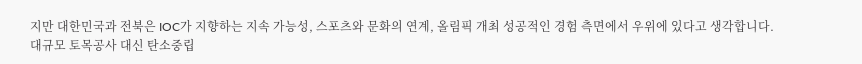지만 대한민국과 전북은 IOC가 지향하는 지속 가능성, 스포츠와 문화의 연계, 올림픽 개최 성공적인 경험 측면에서 우위에 있다고 생각합니다.
대규모 토목공사 대신 탄소중립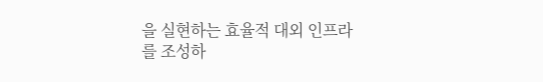을 실현하는 효율적 대외 인프라를 조성하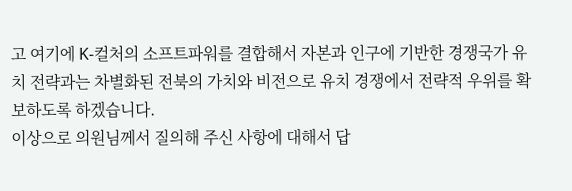고 여기에 K-컬처의 소프트파워를 결합해서 자본과 인구에 기반한 경쟁국가 유치 전략과는 차별화된 전북의 가치와 비전으로 유치 경쟁에서 전략적 우위를 확보하도록 하겠습니다.
이상으로 의원님께서 질의해 주신 사항에 대해서 답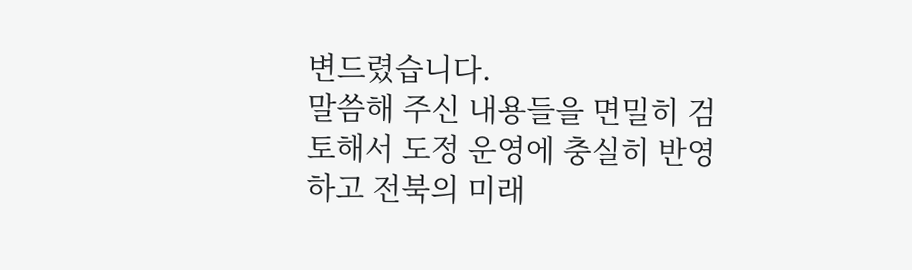변드렸습니다.
말씀해 주신 내용들을 면밀히 검토해서 도정 운영에 충실히 반영하고 전북의 미래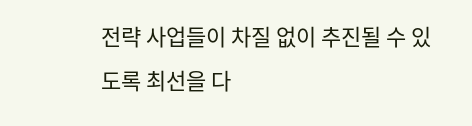전략 사업들이 차질 없이 추진될 수 있도록 최선을 다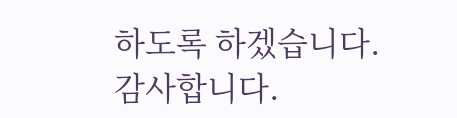하도록 하겠습니다.
감사합니다.